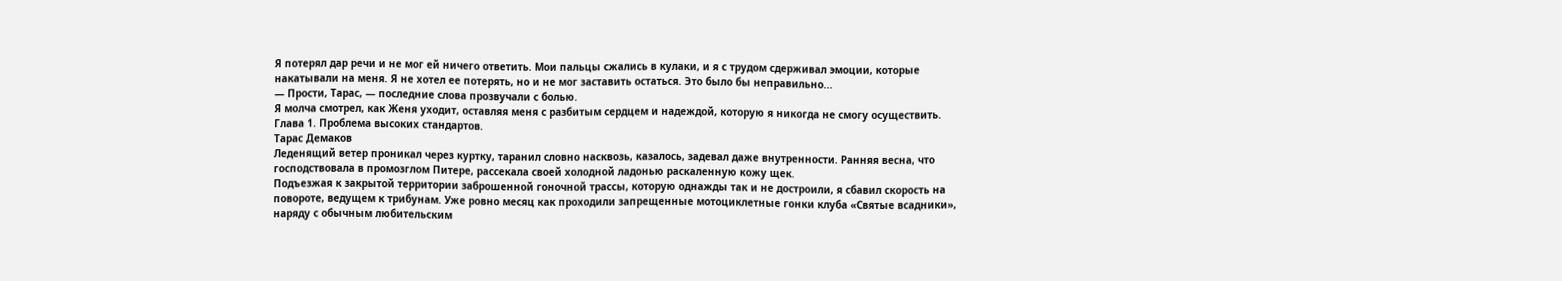Я потерял дар речи и не мог ей ничего ответить. Мои пальцы сжались в кулаки, и я с трудом сдерживал эмоции, которые накатывали на меня. Я не хотел ее потерять, но и не мог заставить остаться. Это было бы неправильно...
— Прости, Тарас, — последние слова прозвучали с болью.
Я молча смотрел, как Женя уходит, оставляя меня с разбитым сердцем и надеждой, которую я никогда не смогу осуществить.
Глава 1. Проблема высоких стандартов.
Тарас Демаков
Леденящий ветер проникал через куртку, таранил словно насквозь, казалось, задевал даже внутренности. Ранняя весна, что господствовала в промозглом Питере, рассекала своей холодной ладонью раскаленную кожу щек.
Подъезжая к закрытой территории заброшенной гоночной трассы, которую однажды так и не достроили, я сбавил скорость на повороте, ведущем к трибунам. Уже ровно месяц как проходили запрещенные мотоциклетные гонки клуба «Святые всадники», наряду с обычным любительским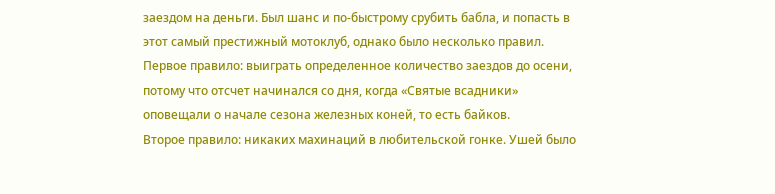заездом на деньги. Был шанс и по-быстрому срубить бабла, и попасть в этот самый престижный мотоклуб, однако было несколько правил.
Первое правило: выиграть определенное количество заездов до осени, потому что отсчет начинался со дня, когда «Святые всадники» оповещали о начале сезона железных коней, то есть байков.
Второе правило: никаких махинаций в любительской гонке. Ушей было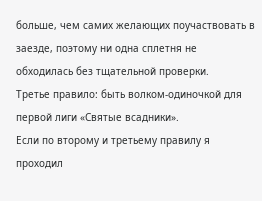больше, чем самих желающих поучаствовать в заезде, поэтому ни одна сплетня не обходилась без тщательной проверки.
Третье правило: быть волком-одиночкой для первой лиги «Святые всадники».
Если по второму и третьему правилу я проходил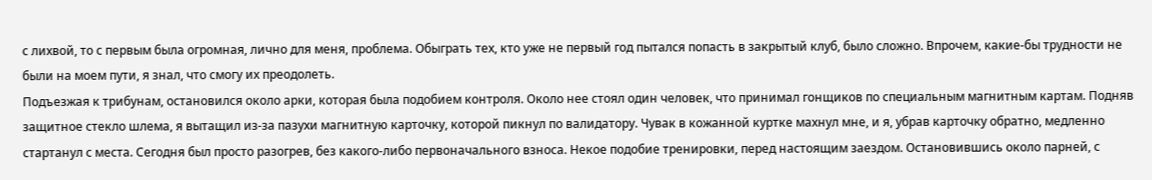с лихвой, то с первым была огромная, лично для меня, проблема. Обыграть тех, кто уже не первый год пытался попасть в закрытый клуб, было сложно. Впрочем, какие-бы трудности не были на моем пути, я знал, что смогу их преодолеть.
Подъезжая к трибунам, остановился около арки, которая была подобием контроля. Около нее стоял один человек, что принимал гонщиков по специальным магнитным картам. Подняв защитное стекло шлема, я вытащил из-за пазухи магнитную карточку, которой пикнул по валидатору. Чувак в кожанной куртке махнул мне, и я, убрав карточку обратно, медленно стартанул с места. Сегодня был просто разогрев, без какого-либо первоначального взноса. Некое подобие тренировки, перед настоящим заездом. Остановившись около парней, с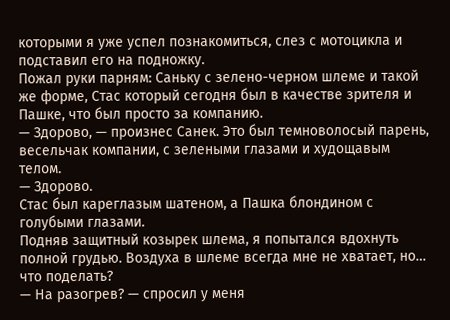которыми я уже успел познакомиться, слез с мотоцикла и подставил его на подножку.
Пожал руки парням: Саньку с зелено-черном шлеме и такой же форме, Стас который сегодня был в качестве зрителя и Пашке, что был просто за компанию.
— Здорово, — произнес Санек. Это был темноволосый парень, весельчак компании, с зелеными глазами и худощавым телом.
— Здорово.
Стас был кареглазым шатеном, а Пашка блондином с голубыми глазами.
Подняв защитный козырек шлема, я попытался вдохнуть полной грудью. Воздуха в шлеме всегда мне не хватает, но… что поделать?
— На разогрев? — спросил у меня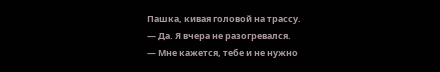Пашка, кивая головой на трассу.
— Да. Я вчера не разогревался.
— Мне кажется, тебе и не нужно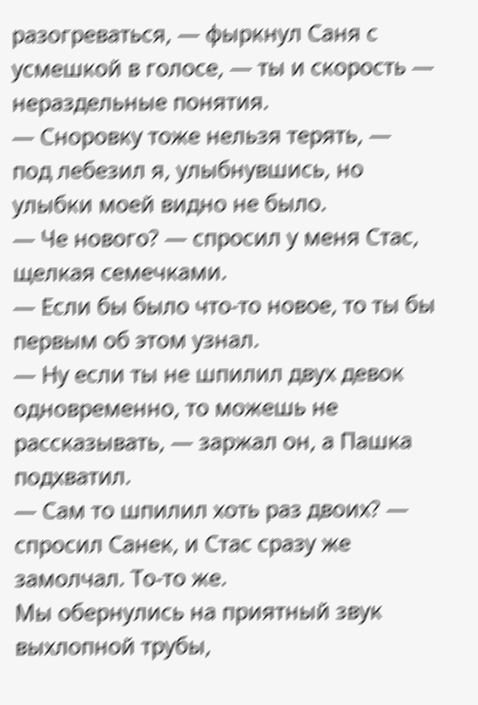разогреваться, — фыркнул Саня с усмешкой в голосе, — ты и скорость — нераздельные понятия.
— Сноровку тоже нельзя терять, — под лебезил я, улыбнувшись, но улыбки моей видно не было.
— Че нового? — спросил у меня Стас, щелкая семечками.
— Если бы было что-то новое, то ты бы первым об этом узнал.
— Ну если ты не шпилил двух девок одновременно, то можешь не рассказывать, — заржал он, а Пашка подхватил.
— Сам то шпилил хоть раз двоих? — спросил Санек, и Стас сразу же замолчал. То-то же.
Мы обернулись на приятный звук выхлопной трубы,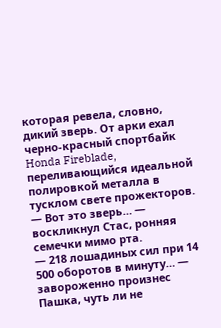которая ревела, словно, дикий зверь. От арки ехал черно-красный спортбайк Honda Fireblade, переливающийся идеальной полировкой металла в тусклом свете прожекторов.
— Вот это зверь… — воскликнул Стас, ронняя семечки мимо рта.
— 218 лошадиных сил при 14 500 оборотов в минуту… — завороженно произнес Пашка, чуть ли не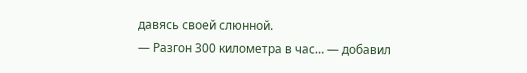давясь своей слюнной.
— Разгон 300 километра в час… — добавил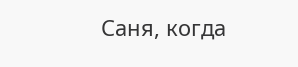Саня, когда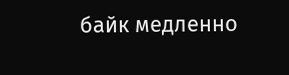байк медленно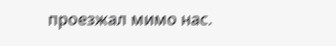проезжал мимо нас.